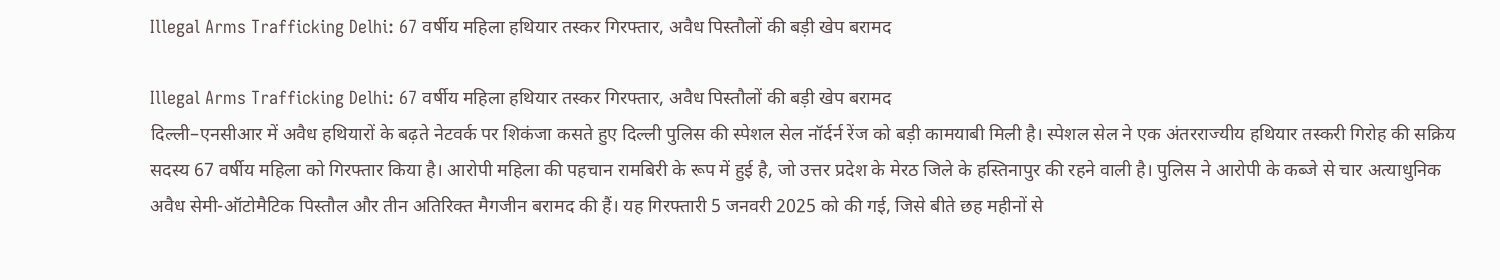Illegal Arms Trafficking Delhi: 67 वर्षीय महिला हथियार तस्कर गिरफ्तार, अवैध पिस्तौलों की बड़ी खेप बरामद

Illegal Arms Trafficking Delhi: 67 वर्षीय महिला हथियार तस्कर गिरफ्तार, अवैध पिस्तौलों की बड़ी खेप बरामद
दिल्ली–एनसीआर में अवैध हथियारों के बढ़ते नेटवर्क पर शिकंजा कसते हुए दिल्ली पुलिस की स्पेशल सेल नॉर्दर्न रेंज को बड़ी कामयाबी मिली है। स्पेशल सेल ने एक अंतरराज्यीय हथियार तस्करी गिरोह की सक्रिय सदस्य 67 वर्षीय महिला को गिरफ्तार किया है। आरोपी महिला की पहचान रामबिरी के रूप में हुई है, जो उत्तर प्रदेश के मेरठ जिले के हस्तिनापुर की रहने वाली है। पुलिस ने आरोपी के कब्जे से चार अत्याधुनिक अवैध सेमी-ऑटोमैटिक पिस्तौल और तीन अतिरिक्त मैगजीन बरामद की हैं। यह गिरफ्तारी 5 जनवरी 2025 को की गई, जिसे बीते छह महीनों से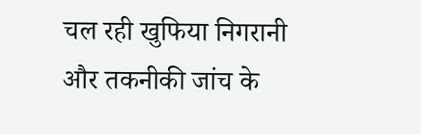चल रही खुफिया निगरानी और तकनीकी जांच के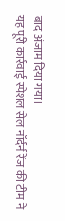बाद अंजाम दिया गया।
यह पूरी कार्रवाई स्पेशल सेल नॉर्दर्न रेंज की टीम ने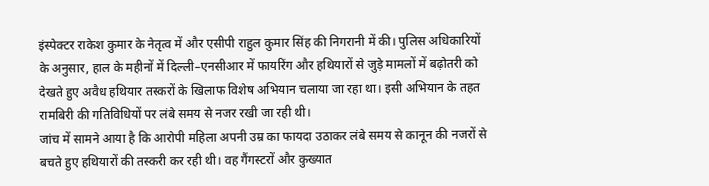इंस्पेक्टर राकेश कुमार के नेतृत्व में और एसीपी राहुल कुमार सिंह की निगरानी में की। पुलिस अधिकारियों के अनुसार, हाल के महीनों में दिल्ली–एनसीआर में फायरिंग और हथियारों से जुड़े मामलों में बढ़ोतरी को देखते हुए अवैध हथियार तस्करों के खिलाफ विशेष अभियान चलाया जा रहा था। इसी अभियान के तहत रामबिरी की गतिविधियों पर लंबे समय से नजर रखी जा रही थी।
जांच में सामने आया है कि आरोपी महिला अपनी उम्र का फायदा उठाकर लंबे समय से कानून की नजरों से बचते हुए हथियारों की तस्करी कर रही थी। वह गैंगस्टरों और कुख्यात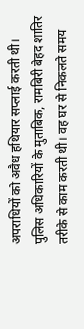अपराधियों को अवैध हथियार सप्लाई करती थी। पुलिस अधिकारियों के मुताबिक, रामबिरी बेहद शातिर तरीके से काम करती थी। वह घर से निकलते समय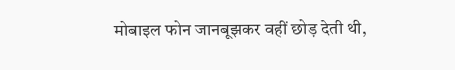मोबाइल फोन जानबूझकर वहीं छोड़ देती थी,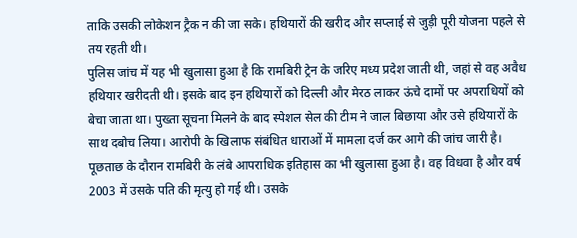ताकि उसकी लोकेशन ट्रैक न की जा सके। हथियारों की खरीद और सप्लाई से जुड़ी पूरी योजना पहले से तय रहती थी।
पुलिस जांच में यह भी खुलासा हुआ है कि रामबिरी ट्रेन के जरिए मध्य प्रदेश जाती थी, जहां से वह अवैध हथियार खरीदती थी। इसके बाद इन हथियारों को दिल्ली और मेरठ लाकर ऊंचे दामों पर अपराधियों को बेचा जाता था। पुख्ता सूचना मिलने के बाद स्पेशल सेल की टीम ने जाल बिछाया और उसे हथियारों के साथ दबोच लिया। आरोपी के खिलाफ संबंधित धाराओं में मामला दर्ज कर आगे की जांच जारी है।
पूछताछ के दौरान रामबिरी के लंबे आपराधिक इतिहास का भी खुलासा हुआ है। वह विधवा है और वर्ष 2003 में उसके पति की मृत्यु हो गई थी। उसके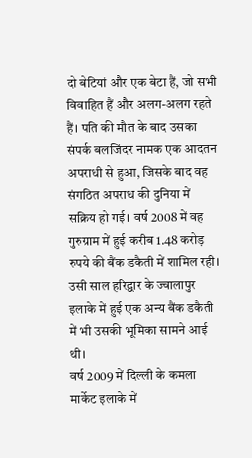दो बेटियां और एक बेटा हैं, जो सभी विवाहित हैं और अलग-अलग रहते हैं। पति की मौत के बाद उसका संपर्क बलजिंदर नामक एक आदतन अपराधी से हुआ, जिसके बाद वह संगठित अपराध की दुनिया में सक्रिय हो गई। वर्ष 2008 में वह गुरुग्राम में हुई करीब 1.48 करोड़ रुपये की बैंक डकैती में शामिल रही। उसी साल हरिद्वार के ज्वालापुर इलाके में हुई एक अन्य बैंक डकैती में भी उसकी भूमिका सामने आई थी।
वर्ष 2009 में दिल्ली के कमला मार्केट इलाके में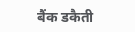बैंक डकैती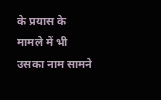के प्रयास के मामले में भी उसका नाम सामने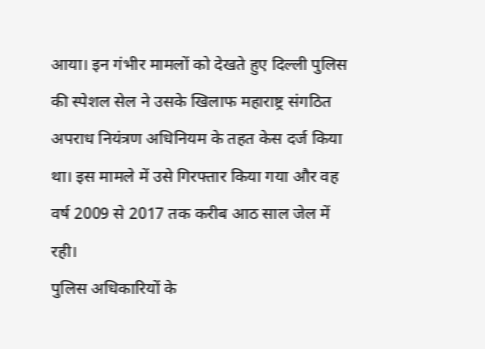आया। इन गंभीर मामलों को देखते हुए दिल्ली पुलिस की स्पेशल सेल ने उसके खिलाफ महाराष्ट्र संगठित अपराध नियंत्रण अधिनियम के तहत केस दर्ज किया था। इस मामले में उसे गिरफ्तार किया गया और वह वर्ष 2009 से 2017 तक करीब आठ साल जेल में रही।
पुलिस अधिकारियों के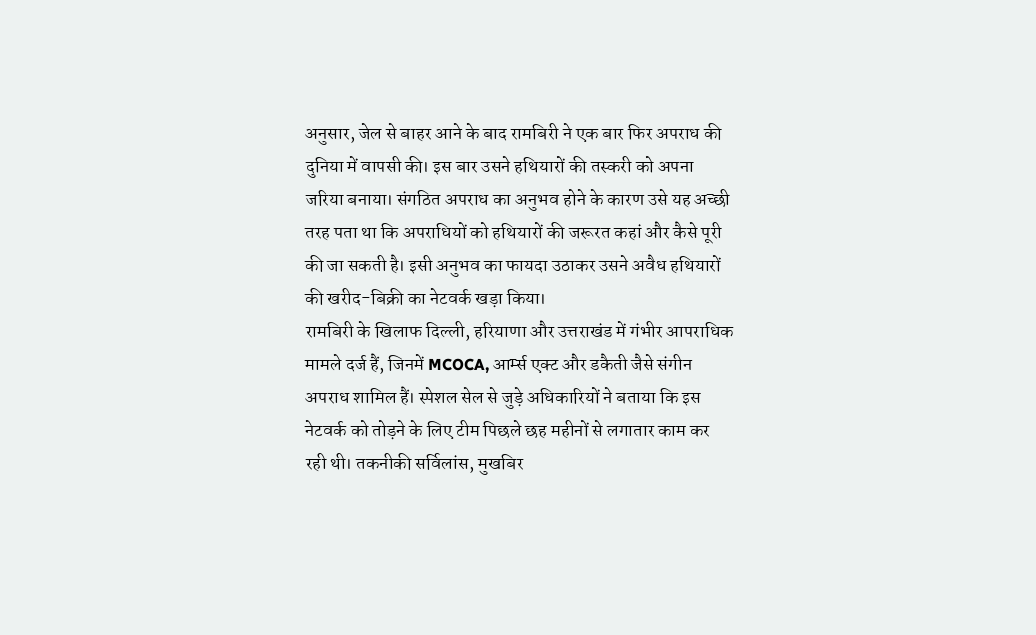अनुसार, जेल से बाहर आने के बाद रामबिरी ने एक बार फिर अपराध की दुनिया में वापसी की। इस बार उसने हथियारों की तस्करी को अपना जरिया बनाया। संगठित अपराध का अनुभव होने के कारण उसे यह अच्छी तरह पता था कि अपराधियों को हथियारों की जरूरत कहां और कैसे पूरी की जा सकती है। इसी अनुभव का फायदा उठाकर उसने अवैध हथियारों की खरीद-बिक्री का नेटवर्क खड़ा किया।
रामबिरी के खिलाफ दिल्ली, हरियाणा और उत्तराखंड में गंभीर आपराधिक मामले दर्ज हैं, जिनमें MCOCA, आर्म्स एक्ट और डकैती जैसे संगीन अपराध शामिल हैं। स्पेशल सेल से जुड़े अधिकारियों ने बताया कि इस नेटवर्क को तोड़ने के लिए टीम पिछले छह महीनों से लगातार काम कर रही थी। तकनीकी सर्विलांस, मुखबिर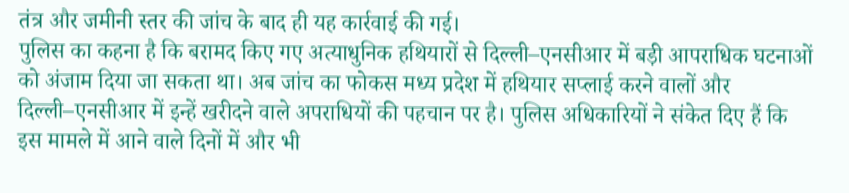तंत्र और जमीनी स्तर की जांच के बाद ही यह कार्रवाई की गई।
पुलिस का कहना है कि बरामद किए गए अत्याधुनिक हथियारों से दिल्ली–एनसीआर में बड़ी आपराधिक घटनाओं को अंजाम दिया जा सकता था। अब जांच का फोकस मध्य प्रदेश में हथियार सप्लाई करने वालों और दिल्ली–एनसीआर में इन्हें खरीदने वाले अपराधियों की पहचान पर है। पुलिस अधिकारियों ने संकेत दिए हैं कि इस मामले में आने वाले दिनों में और भी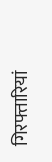गिरफ्तारियां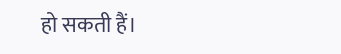हो सकती हैं।